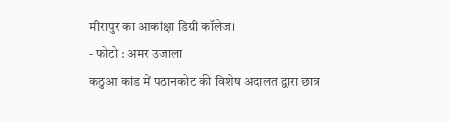मीरापुर का आकांक्षा डिग्री कॉलेज।
- फोटो : अमर उजाला
कठुआ कांड में पठानकोट की विशेष अदालत द्वारा छात्र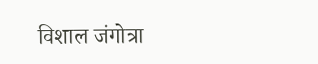विशाल जंगोत्रा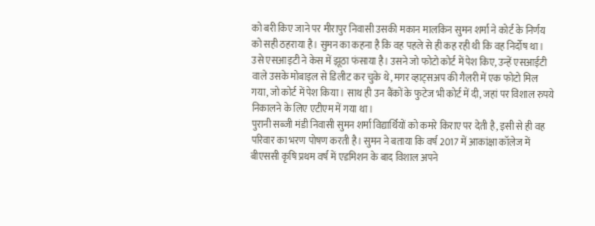को बरी किए जाने पर मीरापुर निवासी उसकी मकान मालकिन सुमन शर्मा ने कोर्ट के निर्णय को सही ठहराया है। सुमन का कहना है कि वह पहले से ही कह रही थी कि वह निर्दोष था। उसे एसआइटी ने केस में झूठा फंसाया है। उसने जो फोटो कोर्ट में पेश किए, उन्हें एसआईटी वाले उसके मोबाइल से डिलीट कर चुके थे, मगर व्हाट्सअप की गैलरी में एक फोटो मिल गया, जो कोर्ट में पेश किया। साथ ही उन बैंकों के फुटेज भी कोर्ट में दी, जहां पर विशाल रुपये निकालने के लिए एटीएम में गया था।
पुरानी सब्जी मंडी निवासी सुमन शर्मा विद्यार्थियों को कमरे किराए पर देती है, इसी से ही वह परिवार का भरण पोषण करती है। सुमन ने बताया कि वर्ष 2017 में आकांक्षा कॉलेज में बीएससी कृषि प्रथम वर्ष में एडमिशन के बाद विशाल अपने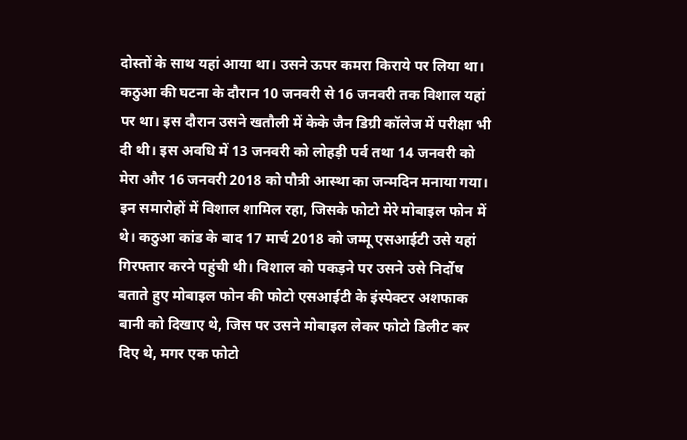दोस्तों के साथ यहां आया था। उसने ऊपर कमरा किराये पर लिया था। कठुआ की घटना के दौरान 10 जनवरी से 16 जनवरी तक विशाल यहां पर था। इस दौरान उसने खतौली में केके जैन डिग्री कॉलेज में परीक्षा भी दी थी। इस अवधि में 13 जनवरी को लोहड़ी पर्व तथा 14 जनवरी को मेरा और 16 जनवरी 2018 को पौत्री आस्था का जन्मदिन मनाया गया।
इन समारोहों में विशाल शामिल रहा, जिसके फोटो मेरे मोबाइल फोन में थे। कठुआ कांड के बाद 17 मार्च 2018 को जम्मू एसआईटी उसे यहां गिरफ्तार करने पहुंची थी। विशाल को पकड़ने पर उसने उसे निर्दोष बताते हुए मोबाइल फोन की फोटो एसआईटी के इंस्पेक्टर अशफाक बानी को दिखाए थे, जिस पर उसने मोबाइल लेकर फोटो डिलीट कर दिए थे, मगर एक फोटो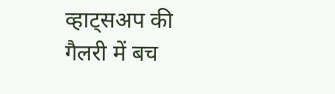व्हाट्सअप की गैलरी में बच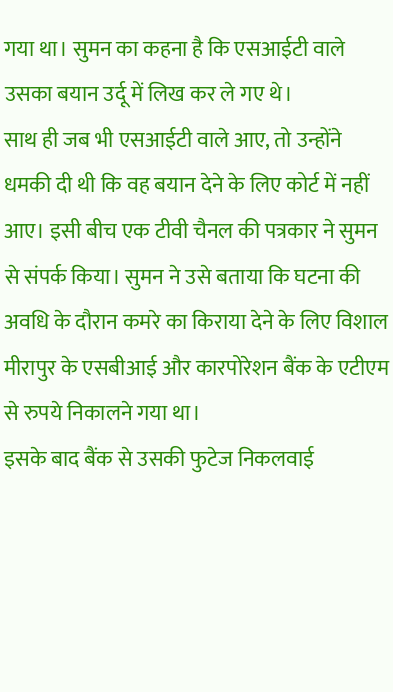गया था। सुमन का कहना है कि एसआईटी वाले उसका बयान उर्दू में लिख कर ले गए थे।
साथ ही जब भी एसआईटी वाले आए, तो उन्होंने धमकी दी थी कि वह बयान देने के लिए कोर्ट में नहीं आए। इसी बीच एक टीवी चैनल की पत्रकार ने सुमन से संपर्क किया। सुमन ने उसे बताया कि घटना की अवधि के दौरान कमरे का किराया देने के लिए विशाल मीरापुर के एसबीआई और कारपोरेशन बैंक के एटीएम से रुपये निकालने गया था।
इसके बाद बैंक से उसकी फुटेज निकलवाई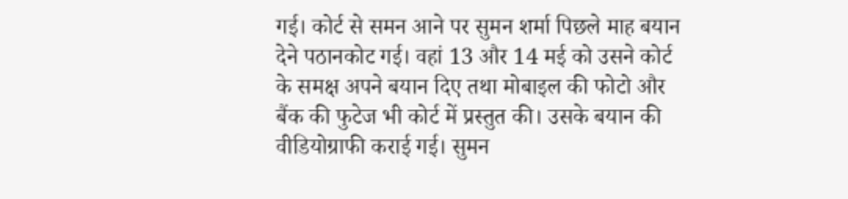गई। कोर्ट से समन आने पर सुमन शर्मा पिछले माह बयान देने पठानकोट गई। वहां 13 और 14 मई को उसने कोर्ट के समक्ष अपने बयान दिए तथा मोबाइल की फोटो और बैंक की फुटेज भी कोर्ट में प्रस्तुत की। उसके बयान की वीडियोग्राफी कराई गई। सुमन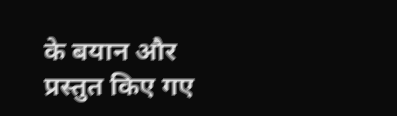के बयान और प्रस्तुत किए गए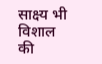साक्ष्य भी विशाल की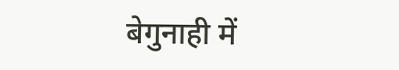बेगुनाही में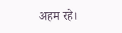अहम रहे।